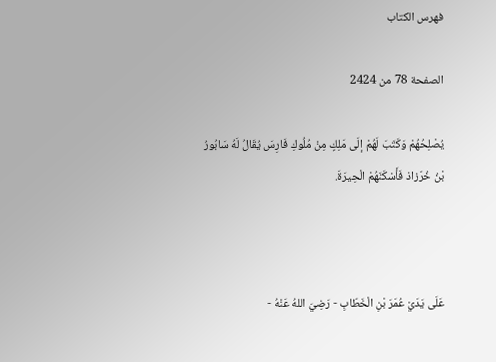فهرس الكتاب

الصفحة 78 من 2424

يُصْلِحُهُمْ وَكَتَبَ لَهُمْ إلَى مَلِكٍ مِنْ مُلُوكِ فَارِسَ يُقَالُ لَهُ سَابُورُ بْنُ خُرّزاذ فَأَسْكَنَهُمْ الْحِيرَةَ.



عَلَى يَدَيْ عُمَرَ بْنِ الْخَطّابِ - رَضِيَ اللهُ عَنْهُ -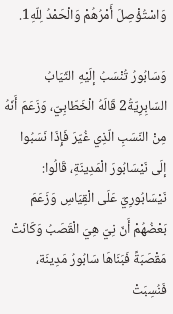وَاسْتُؤْصِلَ أَمْرُهُمْ وَالْحَمْدُ لِلّهِ1.

وَسَابُورُ تُنْسَبُ إلَيْهِ الثّيَابُ السّابِرِيّةُ2 قَالَهُ الْخَطّابِيّ، وَزَعَمَ أَنّهُ مِنْ النّسَبِ الّذِي غُيّرَ فَإِذَا نَسَبُوا إلَى نَيْسَابُورَ الْمَدِينَةِ، قَالُوا: نَيْسَابُورِيّ عَلَى الْقِيَاسِ وَزَعَمَ بَعْضُهُمْ أَنّ نِيّ هِيَ الْقَصَبُ وَكَانَتْ مَقْصَبَةً فَبَنَاهَا سَابُورُ مَدِينَة، فَنُسِبَتْ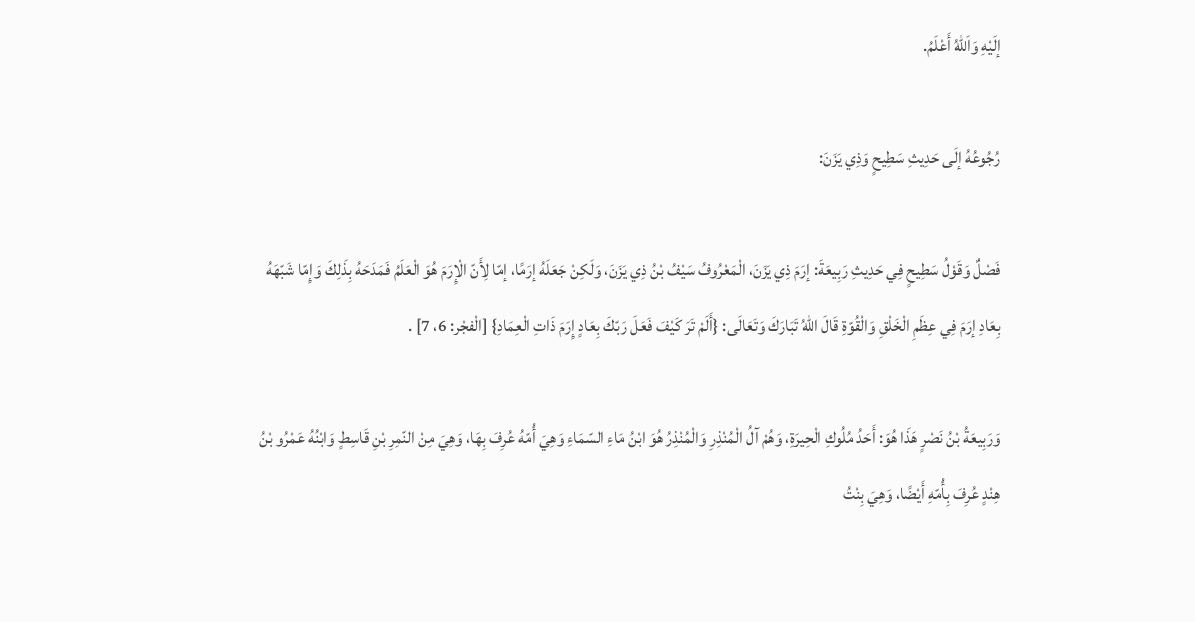إلَيْهِ وَاَللهُ أَعْلَمُ.

رُجُوعُهُ إلَى حَدِيثِ سَطِيحٍ وَذِي يَزَنَ:

فَصْلٌ وَقَوْلُ سَطِيحٍ فِي حَدِيثِ رَبِيعَةَ: إرَمَ ذِي يَزَنَ، الْمَعْرُوفُ سَيْفُ بْنُ ذِي يَزَنَ، وَلَكِنْ جَعَلَهُ إرَمًا، إمّا لِأَنّ الْإِرَمَ هُوَ الْعَلَمُ فَمَدَحَهُ بِذَلِكَ وَإِمّا شَبّهَهُ بِعَادِ إرَمَ فِي عِظَمِ الْخَلْقِ وَالْقُوّةِ قَالَ اللهُ تَبَارَكَ وَتَعَالَى: {أَلَمْ تَرَ كَيْفَ فَعَلَ رَبّكَ بِعَادٍ إِرَمَ ذَاتِ الْعِمَادِ} [الْفجْر: 6، 7] .

وَرَبِيعَةُ بْنُ نَصْرٍ هَذَا هُوَ: أَحَدُ مُلُوكِ الْحِيرَةِ، وَهُمْ آلُ الْمُنْذِرِ وَالْمُنْذِرُ هُوَ ابْنُ مَاءِ السّمَاءِ وَهِيَ أُمّهُ عُرِفَ بِهَا، وَهِيَ مِنْ النّمِرِ بْنِ قَاسِطٍ وَابْنُهُ عَمْرُو بْنُ هِنْدٍ عُرِفَ بِأُمّهِ أَيْضًا، وَهِيَ بِنْتُ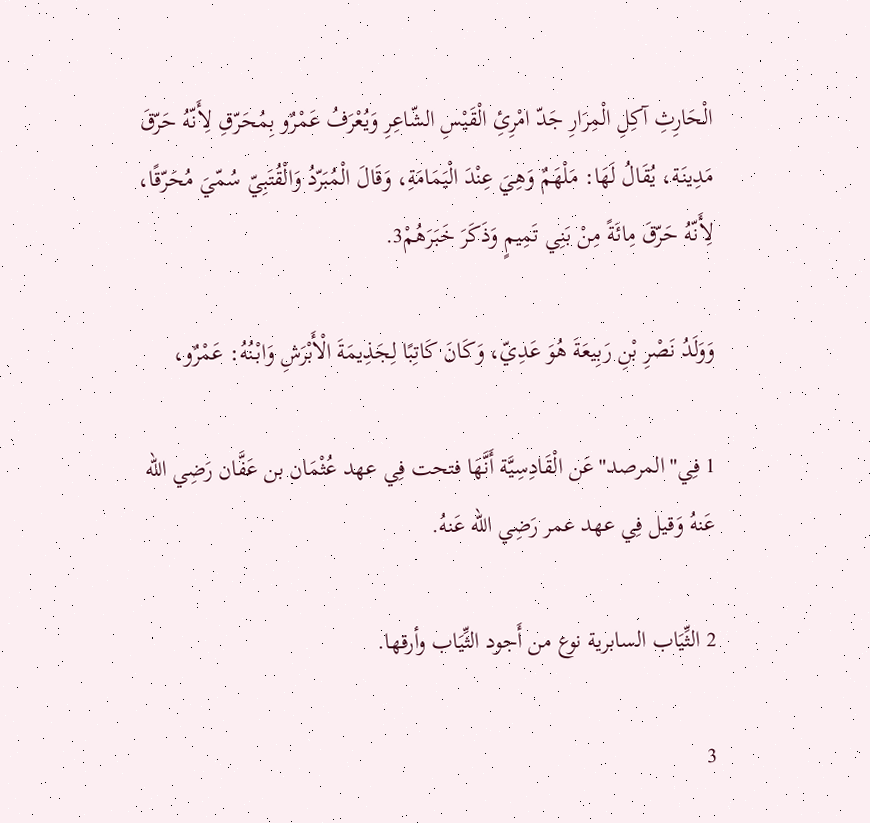الْحَارِثِ آكِلِ الْمِرَارِ جَدّ امْرِئِ الْقَيْسِ الشّاعِرِ وَيُعْرَفُ عَمْرٌو بِمُحَرّقِ لِأَنّهُ حَرّقَ مَدِينَة، يُقَالُ لَهَا: مَلْهَمٌ وَهِيَ عِنْدَ الْيَمَامَةِ، وَقَالَ الْمُبَرّدُ وَالْقُتَبِيّ سُمّيَ مُحَرّقًا، لِأَنّهُ حَرّقَ مِائَةً مِنْ بَنِي تَمِيمٍ وَذَكَرَ خَبَرَهُمْ3.

وَوَلَدُ نَصْرِ بْنِ رَبِيعَةَ هُوَ عَدِيّ، وَكَانَ كَاتِبًا لِجَذِيمَةَ الْأَبْرَشِ وَابْنُهُ: عَمْرٌو،

1 فِي"المرصد"عَن الْقَادِسِيَّة أَنَّهَا فتحت فِي عهد عُثْمَان بن عَفَّان رَضِي الله عَنهُ وَقيل فِي عهد عمر رَضِي الله عَنهُ.

2 الثِّيَاب السابرية نوع من أَجود الثِّيَاب وأرقها.

3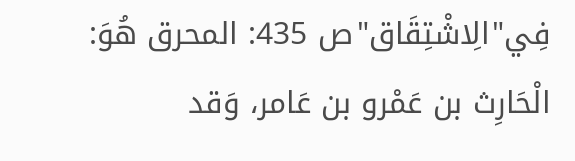فِي"الِاشْتِقَاق"ص 435: المحرق هُوَ: الْحَارِث بن عَمْرو بن عَامر، وَقد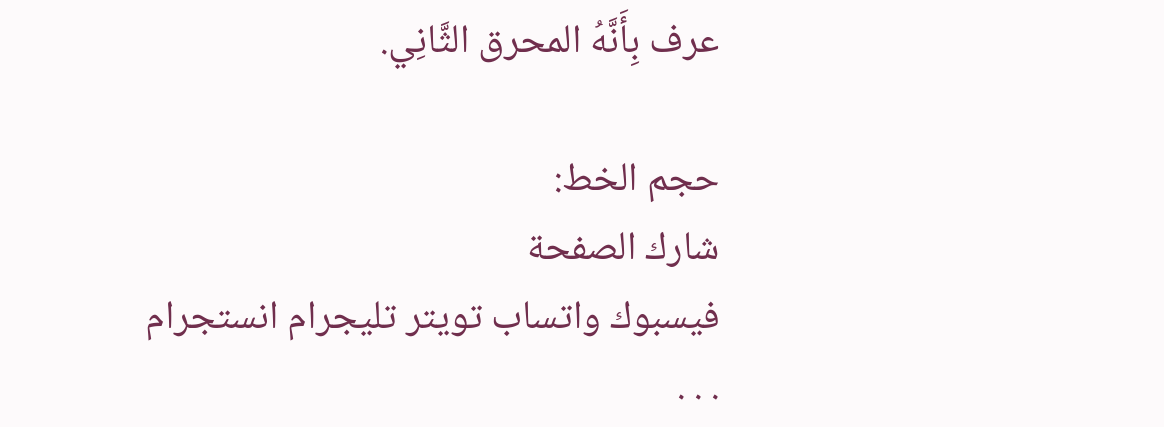عرف بِأَنَّهُ المحرق الثَّانِي.

حجم الخط:
شارك الصفحة
فيسبوك واتساب تويتر تليجرام انستجرام
. . .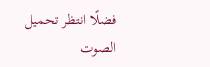فضلًا انتظر تحميل الصوت